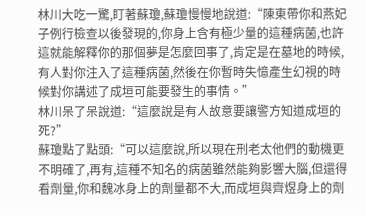林川大吃一驚,盯著蘇瓊,蘇瓊慢慢地說道:“陳東帶你和燕妃子例行檢查以後發現的,你身上含有極少量的這種病菌,也許這就能解釋你的那個夢是怎麼回事了,肯定是在墓地的時候,有人對你注入了這種病菌,然後在你暫時失憶產生幻視的時候對你講述了成垣可能要發生的事情。”
林川呆了呆說道:“這麼說是有人故意要讓警方知道成垣的死?”
蘇瓊點了點頭:“可以這麼說,所以現在刑老太他們的動機更不明確了,再有,這種不知名的病菌雖然能夠影響大腦,但還得看劑量,你和魏冰身上的劑量都不大,而成垣與齊煜身上的劑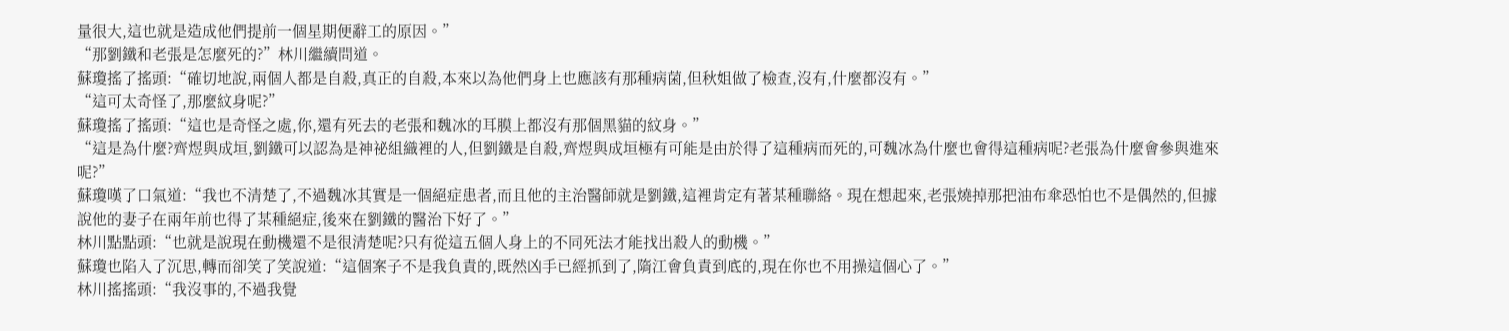量很大,這也就是造成他們提前一個星期便辭工的原因。”
“那劉鐵和老張是怎麼死的?”林川繼續問道。
蘇瓊搖了搖頭:“確切地說,兩個人都是自殺,真正的自殺,本來以為他們身上也應該有那種病菌,但秋姐做了檢查,沒有,什麼都沒有。”
“這可太奇怪了,那麼紋身呢?”
蘇瓊搖了搖頭:“這也是奇怪之處,你,還有死去的老張和魏冰的耳膜上都沒有那個黑貓的紋身。”
“這是為什麼?齊煜與成垣,劉鐵可以認為是神祕組織裡的人,但劉鐵是自殺,齊煜與成垣極有可能是由於得了這種病而死的,可魏冰為什麼也會得這種病呢?老張為什麼會參與進來呢?”
蘇瓊嘆了口氣道:“我也不清楚了,不過魏冰其實是一個絕症患者,而且他的主治醫師就是劉鐵,這裡肯定有著某種聯絡。現在想起來,老張燒掉那把油布傘恐怕也不是偶然的,但據說他的妻子在兩年前也得了某種絕症,後來在劉鐵的醫治下好了。”
林川點點頭:“也就是說現在動機還不是很清楚呢?只有從這五個人身上的不同死法才能找出殺人的動機。”
蘇瓊也陷入了沉思,轉而卻笑了笑說道:“這個案子不是我負責的,既然凶手已經抓到了,隋江會負責到底的,現在你也不用操這個心了。”
林川搖搖頭:“我沒事的,不過我覺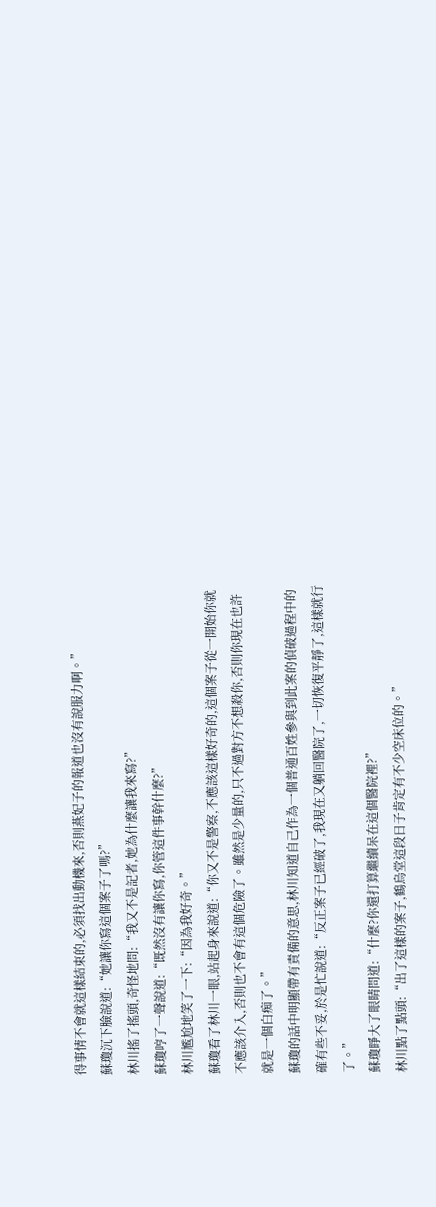得事情不會就這樣結束的,必須找出動機來,否則燕妃子的報道也沒有說服力啊。”
蘇瓊沉下臉說道:“她讓你寫這個案子了嗎?”
林川搖了搖頭,奇怪地問:“我又不是記者,她為什麼讓我來寫?”
蘇瓊哼了一聲說道:“既然沒有讓你寫,你管這件事幹什麼?”
林川尷尬地笑了一下:“因為我好奇。”
蘇瓊看了林川一眼,站起身來說道:“你又不是警察,不應該這樣好奇的,這個案子從一開始你就不應該介入,否則也不會有這個危險了。雖然是少量的,只不過對方不想殺你,否則你現在也許就是一個白痴了。”
蘇瓊的話中明顯帶有責備的意思,林川知道自己作為一個普通百姓參與到此案的偵破過程中的確有些不妥,於是忙說道:“反正案子已經破了,我現在又躺回醫院了,一切恢復平靜了,這樣就行了。”
蘇瓊睜大了眼睛問道:“什麼?你還打算繼續呆在這個醫院裡?”
林川點了點頭:“出了這樣的案子,鶴烏堂這段日子肯定有不少空床位的。”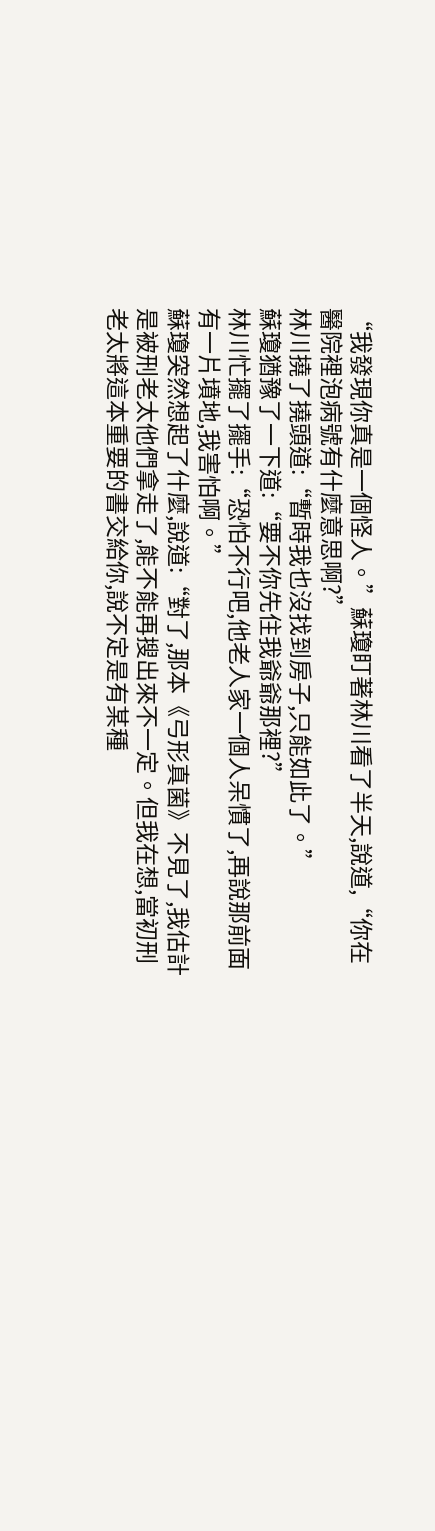“我發現你真是一個怪人。”蘇瓊盯著林川看了半天,說道,“你在醫院裡泡病號有什麼意思啊?”
林川撓了撓頭道:“暫時我也沒找到房子,只能如此了。”
蘇瓊猶豫了一下道:“要不你先住我爺爺那裡?”
林川忙擺了擺手:“恐怕不行吧,他老人家一個人呆慣了,再說那前面有一片墳地,我害怕啊。”
蘇瓊突然想起了什麼,說道:“對了,那本《弓形真菌》不見了,我估計是被刑老太他們拿走了,能不能再搜出來不一定。但我在想,當初刑老太將這本重要的書交給你,說不定是有某種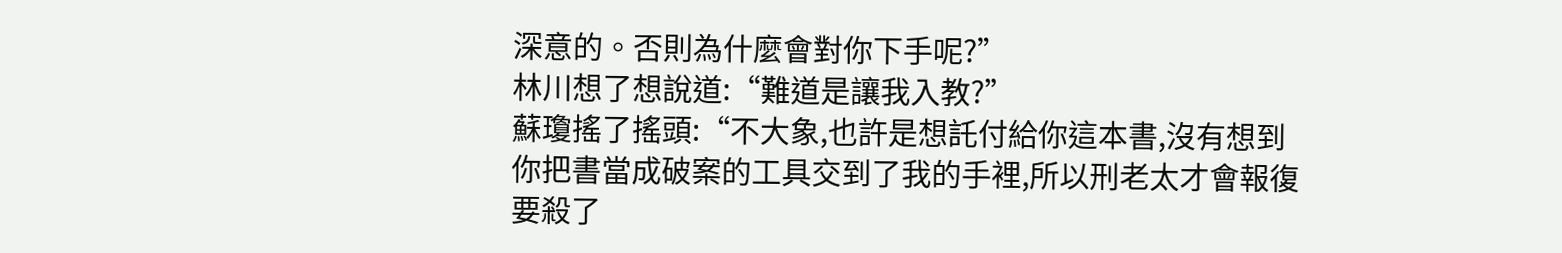深意的。否則為什麼會對你下手呢?”
林川想了想說道:“難道是讓我入教?”
蘇瓊搖了搖頭:“不大象,也許是想託付給你這本書,沒有想到你把書當成破案的工具交到了我的手裡,所以刑老太才會報復要殺了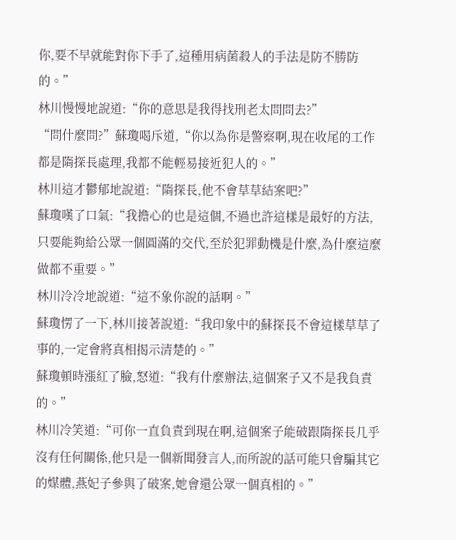你,要不早就能對你下手了,這種用病菌殺人的手法是防不勝防的。”
林川慢慢地說道:“你的意思是我得找刑老太問問去?”
“問什麼問?”蘇瓊喝斥道,“你以為你是警察啊,現在收尾的工作都是隋探長處理,我都不能輕易接近犯人的。”
林川這才鬱郁地說道:“隋探長,他不會草草結案吧?”
蘇瓊嘆了口氣:“我擔心的也是這個,不過也許這樣是最好的方法,只要能夠給公眾一個圓滿的交代,至於犯罪動機是什麼,為什麼這麼做都不重要。”
林川冷冷地說道:“這不象你說的話啊。”
蘇瓊愣了一下,林川接著說道:“我印象中的蘇探長不會這樣草草了事的,一定會將真相揭示清楚的。”
蘇瓊頓時漲紅了臉,怒道:“我有什麼辦法,這個案子又不是我負責的。”
林川冷笑道:“可你一直負責到現在啊,這個案子能破跟隋探長几乎沒有任何關係,他只是一個新聞發言人,而所說的話可能只會騙其它的媒體,燕妃子參與了破案,她會還公眾一個真相的。”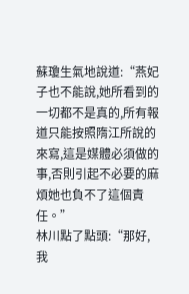蘇瓊生氣地說道:“燕妃子也不能說,她所看到的一切都不是真的,所有報道只能按照隋江所說的來寫,這是媒體必須做的事,否則引起不必要的麻煩她也負不了這個責任。”
林川點了點頭:“那好,我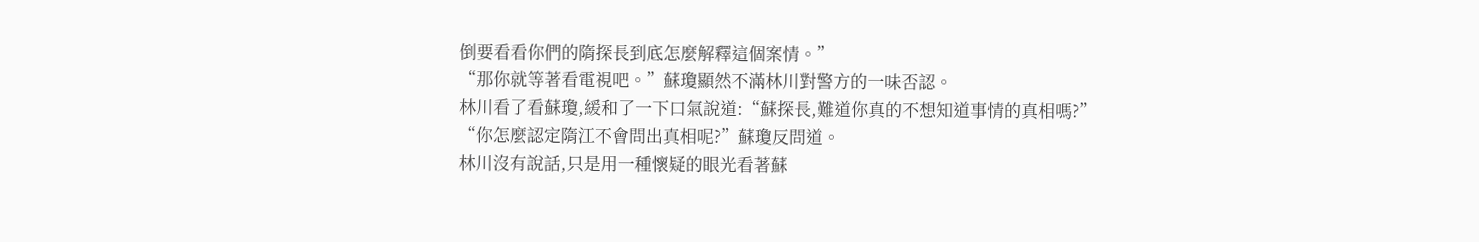倒要看看你們的隋探長到底怎麼解釋這個案情。”
“那你就等著看電視吧。”蘇瓊顯然不滿林川對警方的一味否認。
林川看了看蘇瓊,緩和了一下口氣說道:“蘇探長,難道你真的不想知道事情的真相嗎?”
“你怎麼認定隋江不會問出真相呢?”蘇瓊反問道。
林川沒有說話,只是用一種懷疑的眼光看著蘇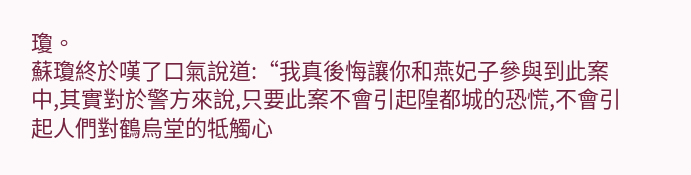瓊。
蘇瓊終於嘆了口氣說道:“我真後悔讓你和燕妃子參與到此案中,其實對於警方來說,只要此案不會引起隍都城的恐慌,不會引起人們對鶴烏堂的牴觸心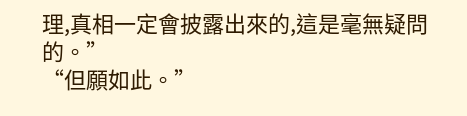理,真相一定會披露出來的,這是毫無疑問的。”
“但願如此。”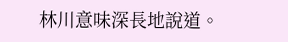林川意味深長地說道。